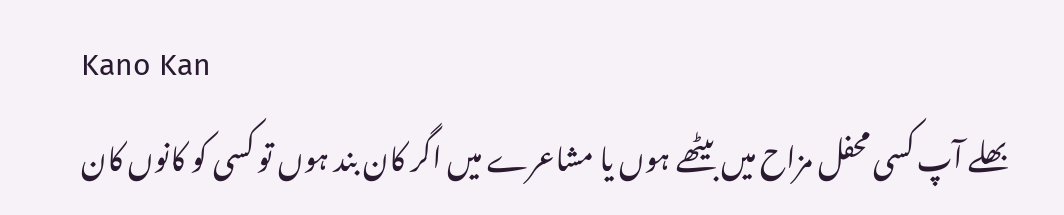Kano Kan
بھلے آپ کسی محفل مزاح میں بیٹھے ہوں یا مشاعرے میں اگر کان بند ہوں تو کسی کو کانوں کان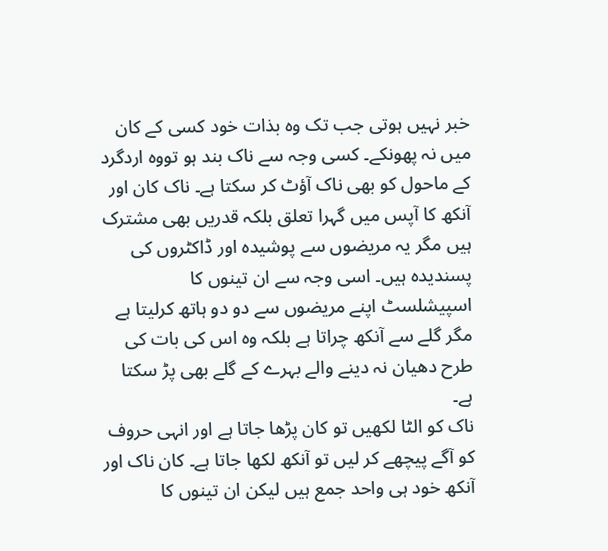خبر نہیں ہوتی جب تک وہ بذات خود کسی کے کان میں نہ پھونکے۔ کسی وجہ سے ناک بند ہو تووہ اردگرد کے ماحول کو بھی ناک آؤٹ کر سکتا ہے۔ ناک کان اور آنکھ کا آپس میں گہرا تعلق بلکہ قدریں بھی مشترک ہیں مگر یہ مریضوں سے پوشیدہ اور ڈاکٹروں کی پسندیدہ ہیں۔ اسی وجہ سے ان تینوں کا اسپیشلسٹ اپنے مریضوں سے دو دو ہاتھ کرلیتا ہے مگر گلے سے آنکھ چراتا ہے بلکہ وہ اس کی بات کی طرح دھیان نہ دینے والے بہرے کے گلے بھی پڑ سکتا ہے۔
ناک کو الٹا لکھیں تو کان پڑھا جاتا ہے اور انہی حروف کو آگے پیچھے کر لیں تو آنکھ لکھا جاتا ہے۔ کان ناک اور آنکھ خود ہی واحد جمع ہیں لیکن ان تینوں کا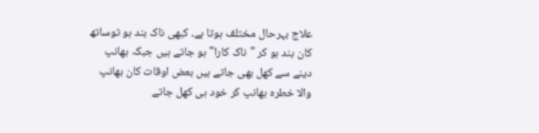علاج بہرحال مختلف ہوتا ہے۔ کبھی ناک بند ہو توساتھ کان بند ہو کر "ناک کارا" ہو جاتے ہیں جبکہ بھانپ دینے سے کھل بھی جاتے ہیں بعض اوقات کان بھانپ والا خطرہ بھانپ کر خود ہی کھل جاتے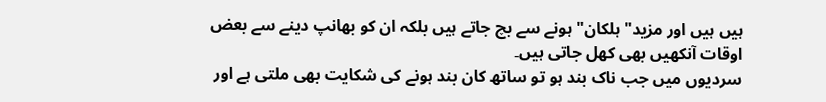ہیں ہیں اور مزید"ہلکان" ہونے سے بچ جاتے ہیں بلکہ ان کو بھانپ دینے سے بعض اوقات آنکھیں بھی کھل جاتی ہیں۔
سردیوں میں جب ناک بند ہو تو ساتھ کان بند ہونے کی شکایت بھی ملتی ہے اور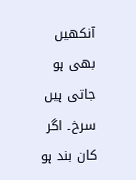آنکھیں بھی ہو جاتی ہیں سرخ۔ اگر کان بند ہو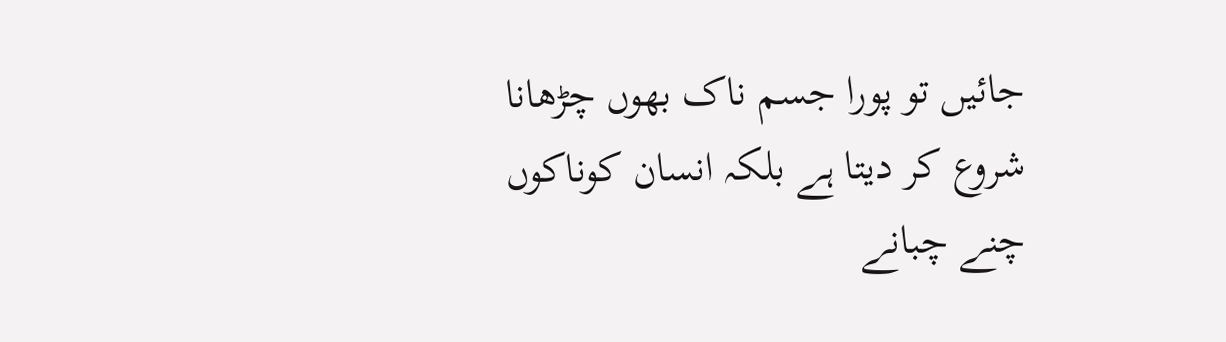جائیں تو پورا جسم ناک بھوں چڑھانا شروع کر دیتا ہے بلکہ انسان کوناکوں چنے چبانے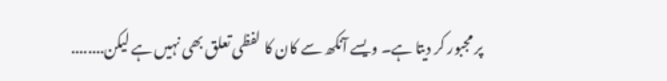پر مجبور کر دیتا ہے۔ ویسے آنکھ سے کان کا لفظی تعلق بھی نہیں ہے لیکن........